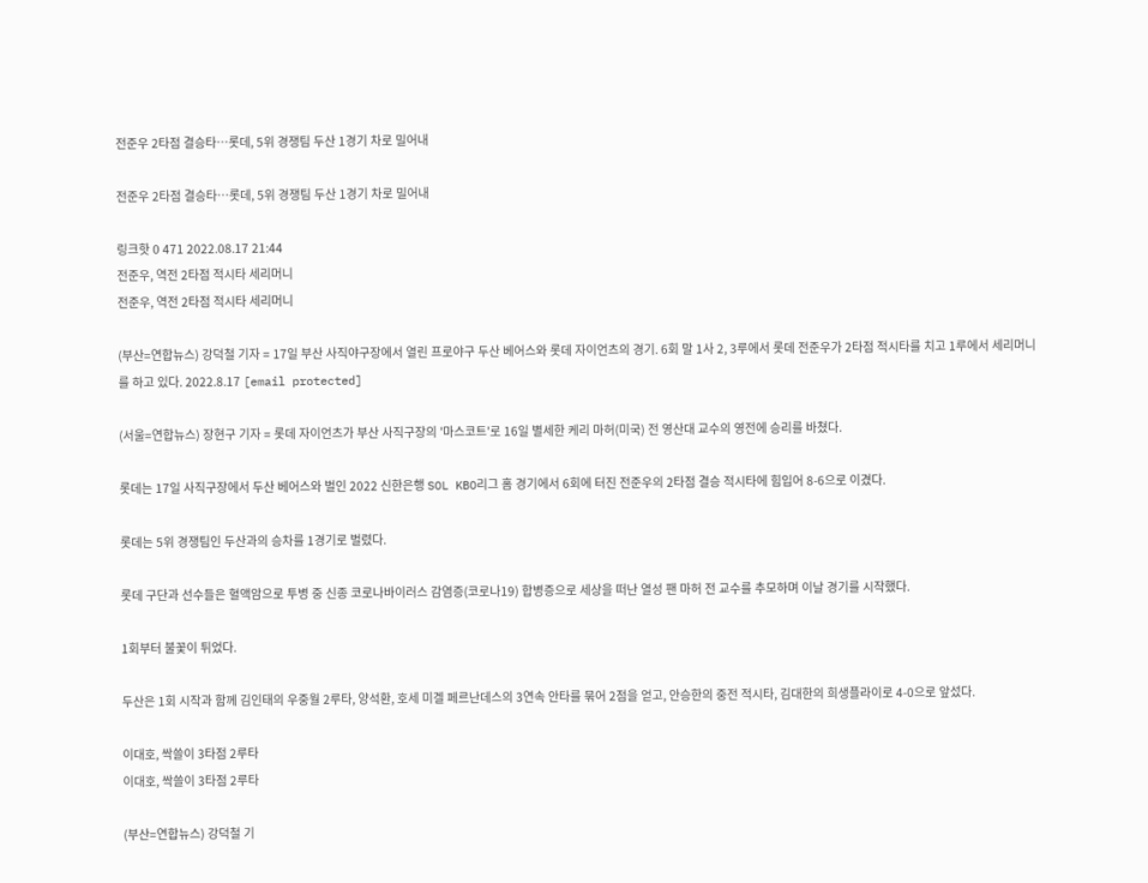전준우 2타점 결승타…롯데, 5위 경쟁팀 두산 1경기 차로 밀어내

전준우 2타점 결승타…롯데, 5위 경쟁팀 두산 1경기 차로 밀어내

링크핫 0 471 2022.08.17 21:44
전준우, 역전 2타점 적시타 세리머니
전준우, 역전 2타점 적시타 세리머니

(부산=연합뉴스) 강덕철 기자 = 17일 부산 사직야구장에서 열린 프로야구 두산 베어스와 롯데 자이언츠의 경기. 6회 말 1사 2, 3루에서 롯데 전준우가 2타점 적시타를 치고 1루에서 세리머니를 하고 있다. 2022.8.17 [email protected]

(서울=연합뉴스) 장현구 기자 = 롯데 자이언츠가 부산 사직구장의 '마스코트'로 16일 별세한 케리 마허(미국) 전 영산대 교수의 영전에 승리를 바쳤다.

롯데는 17일 사직구장에서 두산 베어스와 벌인 2022 신한은행 SOL KBO리그 홈 경기에서 6회에 터진 전준우의 2타점 결승 적시타에 힘입어 8-6으로 이겼다.

롯데는 5위 경쟁팀인 두산과의 승차를 1경기로 벌렸다.

롯데 구단과 선수들은 혈액암으로 투병 중 신종 코로나바이러스 감염증(코로나19) 합병증으로 세상을 떠난 열성 팬 마허 전 교수를 추모하며 이날 경기를 시작했다.

1회부터 불꽃이 튀었다.

두산은 1회 시작과 함께 김인태의 우중월 2루타, 양석환, 호세 미겔 페르난데스의 3연속 안타를 묶어 2점을 얻고, 안승한의 중전 적시타, 김대한의 희생플라이로 4-0으로 앞섰다.

이대호, 싹쓸이 3타점 2루타
이대호, 싹쓸이 3타점 2루타

(부산=연합뉴스) 강덕철 기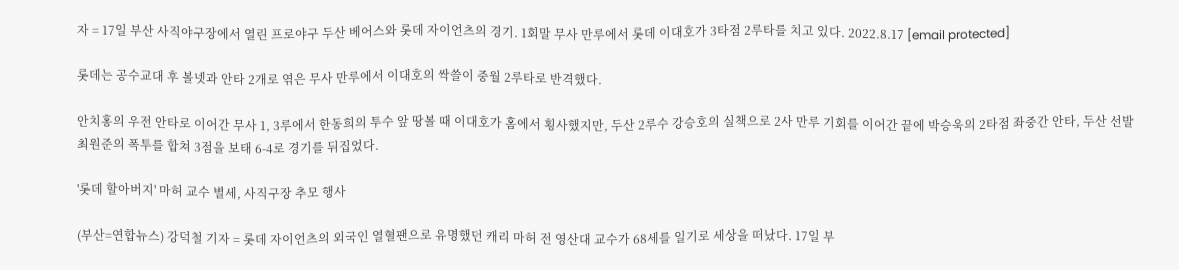자 = 17일 부산 사직야구장에서 열린 프로야구 두산 베어스와 롯데 자이언츠의 경기. 1회말 무사 만루에서 롯데 이대호가 3타점 2루타를 치고 있다. 2022.8.17 [email protected]

롯데는 공수교대 후 볼넷과 안타 2개로 엮은 무사 만루에서 이대호의 싹쓸이 중월 2루타로 반격했다.

안치홍의 우전 안타로 이어간 무사 1, 3루에서 한동희의 투수 앞 땅볼 때 이대호가 홈에서 횡사했지만, 두산 2루수 강승호의 실책으로 2사 만루 기회를 이어간 끝에 박승욱의 2타점 좌중간 안타, 두산 선발 최원준의 폭투를 합쳐 3점을 보태 6-4로 경기를 뒤집었다.

'롯데 할아버지' 마허 교수 별세, 사직구장 추모 행사

(부산=연합뉴스) 강덕철 기자 = 롯데 자이언츠의 외국인 열혈팬으로 유명했던 캐리 마허 전 영산대 교수가 68세를 일기로 세상을 떠났다. 17일 부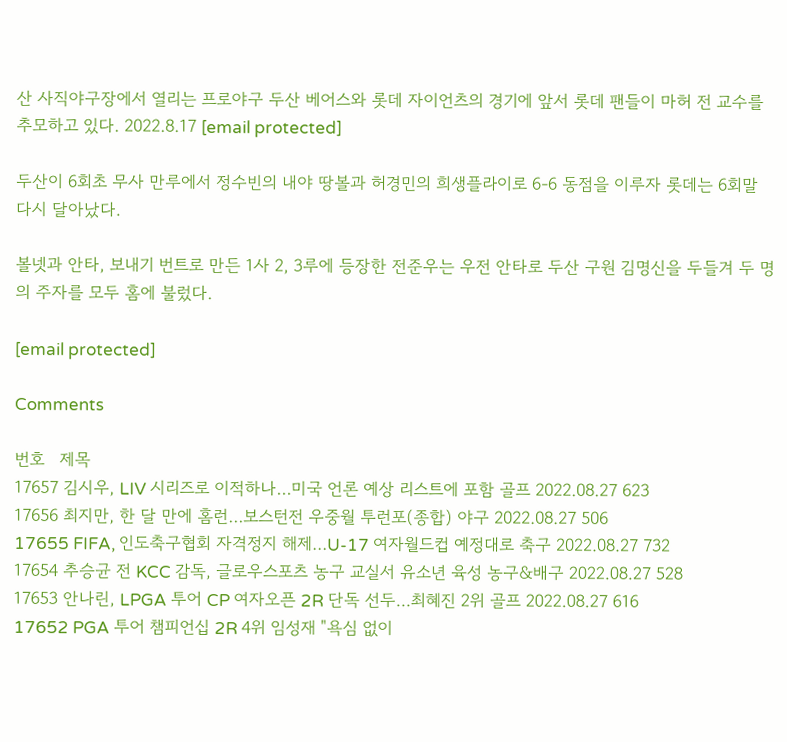산 사직야구장에서 열리는 프로야구 두산 베어스와 롯데 자이언츠의 경기에 앞서 롯데 팬들이 마허 전 교수를 추모하고 있다. 2022.8.17 [email protected]

두산이 6회초 무사 만루에서 정수빈의 내야 땅볼과 허경민의 희생플라이로 6-6 동점을 이루자 롯데는 6회말 다시 달아났다.

볼넷과 안타, 보내기 번트로 만든 1사 2, 3루에 등장한 전준우는 우전 안타로 두산 구원 김명신을 두들겨 두 명의 주자를 모두 홈에 불렀다.

[email protected]

Comments

번호   제목
17657 김시우, LIV 시리즈로 이적하나…미국 언론 예상 리스트에 포함 골프 2022.08.27 623
17656 최지만, 한 달 만에 홈런…보스턴전 우중월 투런포(종합) 야구 2022.08.27 506
17655 FIFA, 인도축구협회 자격정지 해제…U-17 여자월드컵 예정대로 축구 2022.08.27 732
17654 추승균 전 KCC 감독, 글로우스포츠 농구 교실서 유소년 육성 농구&배구 2022.08.27 528
17653 안나린, LPGA 투어 CP 여자오픈 2R 단독 선두…최혜진 2위 골프 2022.08.27 616
17652 PGA 투어 챔피언십 2R 4위 임성재 "욕심 없이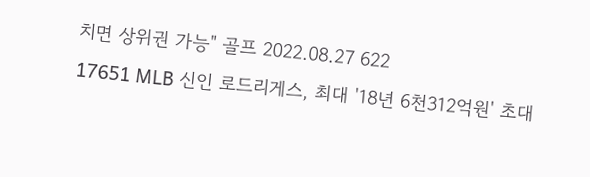치면 상위권 가능" 골프 2022.08.27 622
17651 MLB 신인 로드리게스, 최대 '18년 6천312억원' 초대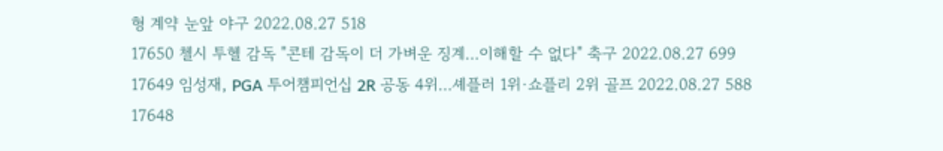형 계약 눈앞 야구 2022.08.27 518
17650 첼시 투헬 감독 "콘테 감독이 더 가벼운 징계…이해할 수 없다" 축구 2022.08.27 699
17649 임성재, PGA 투어챔피언십 2R 공동 4위…셰플러 1위·쇼플리 2위 골프 2022.08.27 588
17648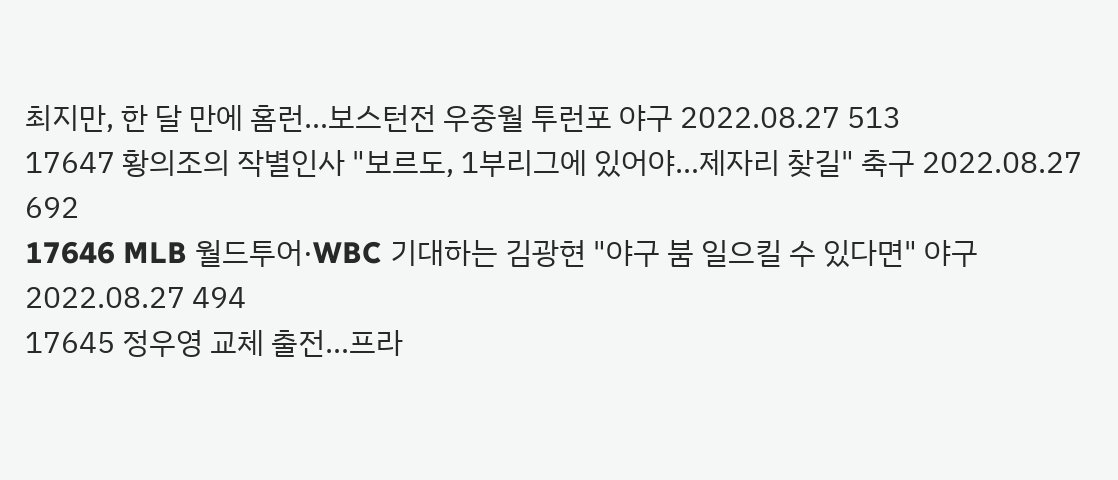최지만, 한 달 만에 홈런…보스턴전 우중월 투런포 야구 2022.08.27 513
17647 황의조의 작별인사 "보르도, 1부리그에 있어야…제자리 찾길" 축구 2022.08.27 692
17646 MLB 월드투어·WBC 기대하는 김광현 "야구 붐 일으킬 수 있다면" 야구 2022.08.27 494
17645 정우영 교체 출전…프라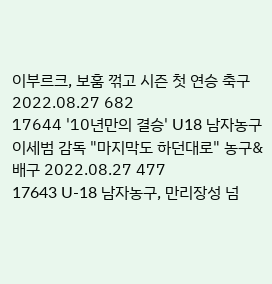이부르크, 보훔 꺾고 시즌 첫 연승 축구 2022.08.27 682
17644 '10년만의 결승' U18 남자농구 이세범 감독 "마지막도 하던대로" 농구&배구 2022.08.27 477
17643 U-18 남자농구, 만리장성 넘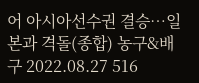어 아시아선수권 결승…일본과 격돌(종합) 농구&배구 2022.08.27 516